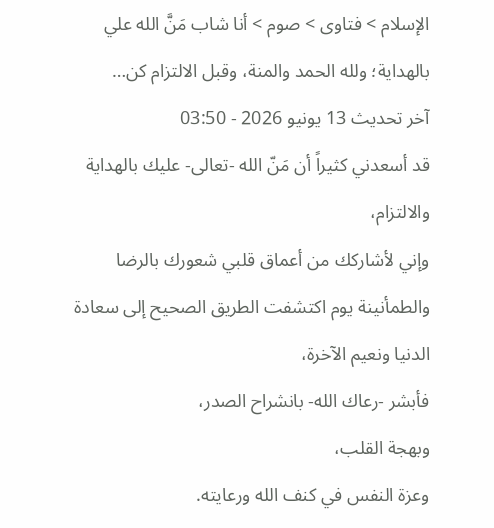الإسلام > فتاوى > صوم > أنا شاب مَنَّ الله علي بالهداية؛ ولله الحمد والمنة، وقبل الالتزام كن…
آخر تحديث 13 يونيو 2026 - 03:50
قد أسعدني كثيراً أن مَنّ الله -تعالى- عليك بالهداية والالتزام،
وإني لأشاركك من أعماق قلبي شعورك بالرضا والطمأنينة يوم اكتشفت الطريق الصحيح إلى سعادة الدنيا ونعيم الآخرة،
فأبشر -رعاك الله- بانشراح الصدر،
وبهجة القلب،
وعزة النفس في كنف الله ورعايته.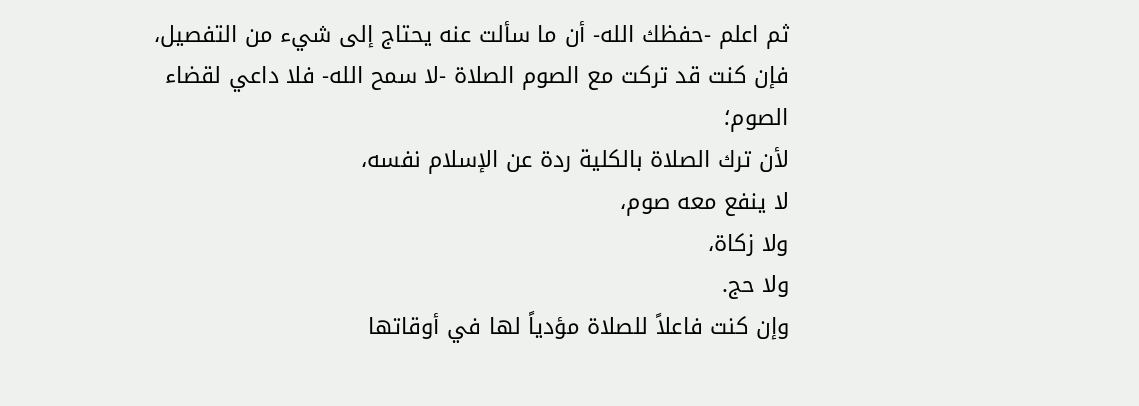ثم اعلم -حفظك الله- أن ما سألت عنه يحتاج إلى شيء من التفصيل،
فإن كنت قد تركت مع الصوم الصلاة -لا سمح الله- فلا داعي لقضاء الصوم؛
لأن ترك الصلاة بالكلية ردة عن الإسلام نفسه،
لا ينفع معه صوم،
ولا زكاة،
ولا حج.
وإن كنت فاعلاً للصلاة مؤدياً لها في أوقاتها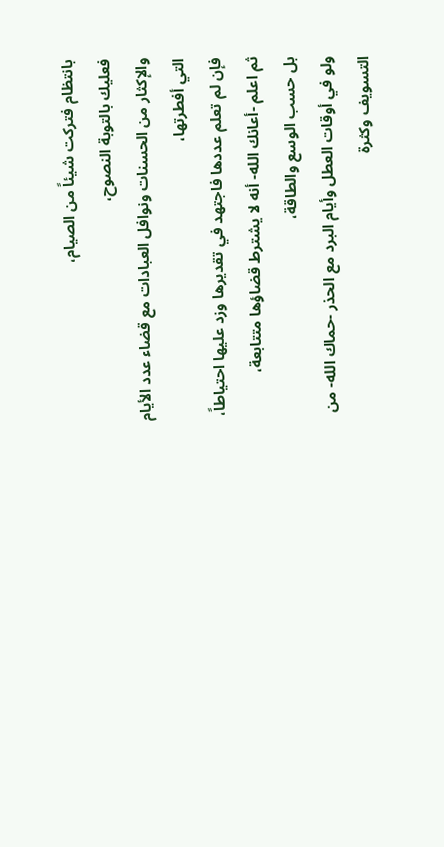بانتظام فتركت شيئاً من الصيام،
فعليك بالتوبة النصوح،
والإكثار من الحسنات ونوافل العبادات مع قضاء عدد الأيام التي أفطرتها،
فإن لم تعلم عددها فاجتهد في تقديرها وزد عليها احتياطاً،
ثم اعلم -أعانك الله- أنه لا يشترط قضاؤها متتابعة،
بل حسب الوسع والطاقة،
ولو في أوقات العطل وأيام البرد مع الحذر -حماك الله- من التسويف وكثرة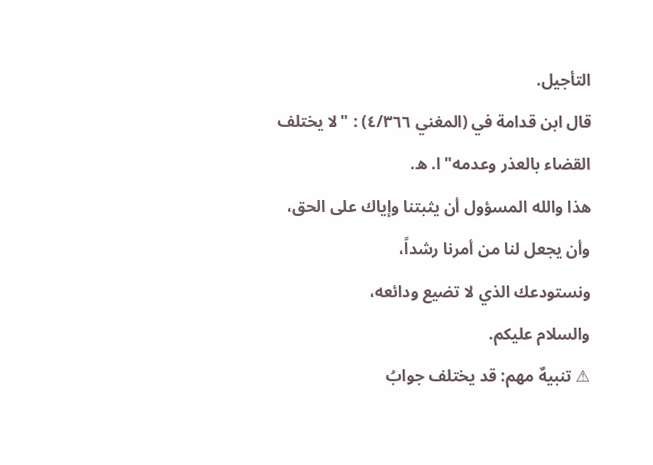التأجيل.
قال ابن قدامة في (المغني ٤/٣٦٦) : "لا يختلف القضاء بالعذر وعدمه" ا. ه.
هذا والله المسؤول أن يثبتنا وإياك على الحق،
وأن يجعل لنا من أمرنا رشداً،
ونستودعك الذي لا تضيع ودائعه،
والسلام عليكم.
⚠ تنبيهٌ مهم: قد يختلف جوابُ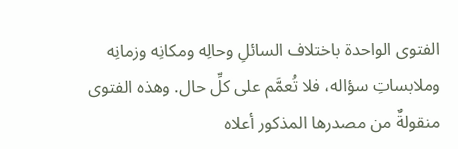الفتوى الواحدة باختلاف السائلِ وحالِه ومكانِه وزمانِه وملابساتِ سؤاله، فلا تُعمَّم على كلِّ حال. وهذه الفتوى منقولةٌ من مصدرها المذكور أعلاه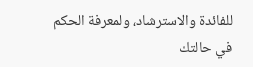للفائدة والاسترشاد، ولمعرفة الحكم في حالتك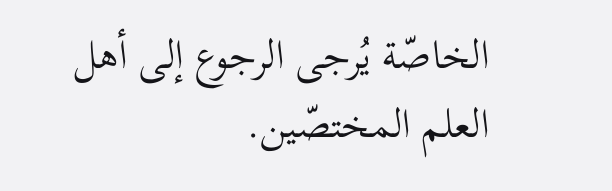الخاصّة يُرجى الرجوع إلى أهل العلم المختصّين.